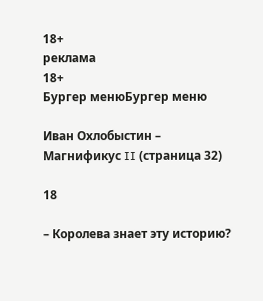18+
реклама
18+
Бургер менюБургер меню

Иван Охлобыстин – Магнификус II (страница 32)

18

– Королева знает эту историю?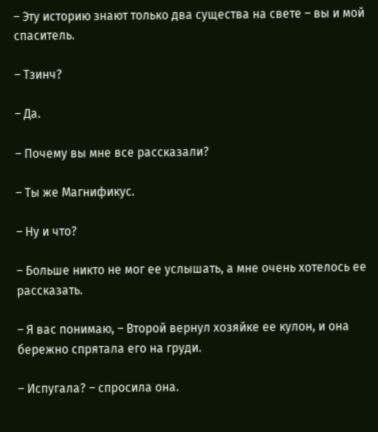– Эту историю знают только два существа на свете – вы и мой спаситель.

– Тзинч?

– Да.

– Почему вы мне все рассказали?

– Ты же Магнификус.

– Ну и что?

– Больше никто не мог ее услышать, а мне очень хотелось ее рассказать.

– Я вас понимаю, – Второй вернул хозяйке ее кулон, и она бережно спрятала его на груди.

– Испугала? – спросила она.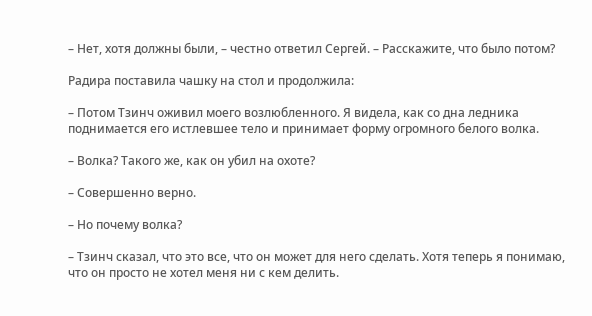– Нет, хотя должны были, – честно ответил Сергей. – Расскажите, что было потом?

Радира поставила чашку на стол и продолжила:

– Потом Тзинч оживил моего возлюбленного. Я видела, как со дна ледника поднимается его истлевшее тело и принимает форму огромного белого волка.

– Волка? Такого же, как он убил на охоте?

– Совершенно верно.

– Но почему волка?

– Тзинч сказал, что это все, что он может для него сделать. Хотя теперь я понимаю, что он просто не хотел меня ни с кем делить.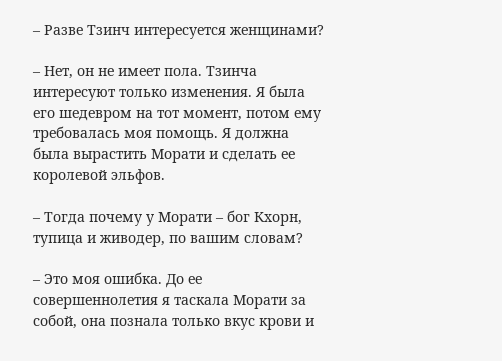– Разве Тзинч интересуется женщинами?

– Нет, он не имеет пола. Тзинча интересуют только изменения. Я была его шедевром на тот момент, потом ему требовалась моя помощь. Я должна была вырастить Морати и сделать ее королевой эльфов.

– Тогда почему у Морати – бог Кхорн, тупица и живодер, по вашим словам?

– Это моя ошибка. До ее совершеннолетия я таскала Морати за собой, она познала только вкус крови и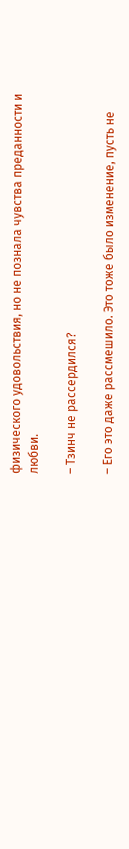физического удовольствия, но не познала чувства преданности и любви.

– Тзинч не рассердился?

– Его это даже рассмешило. Это тоже было изменение, пусть не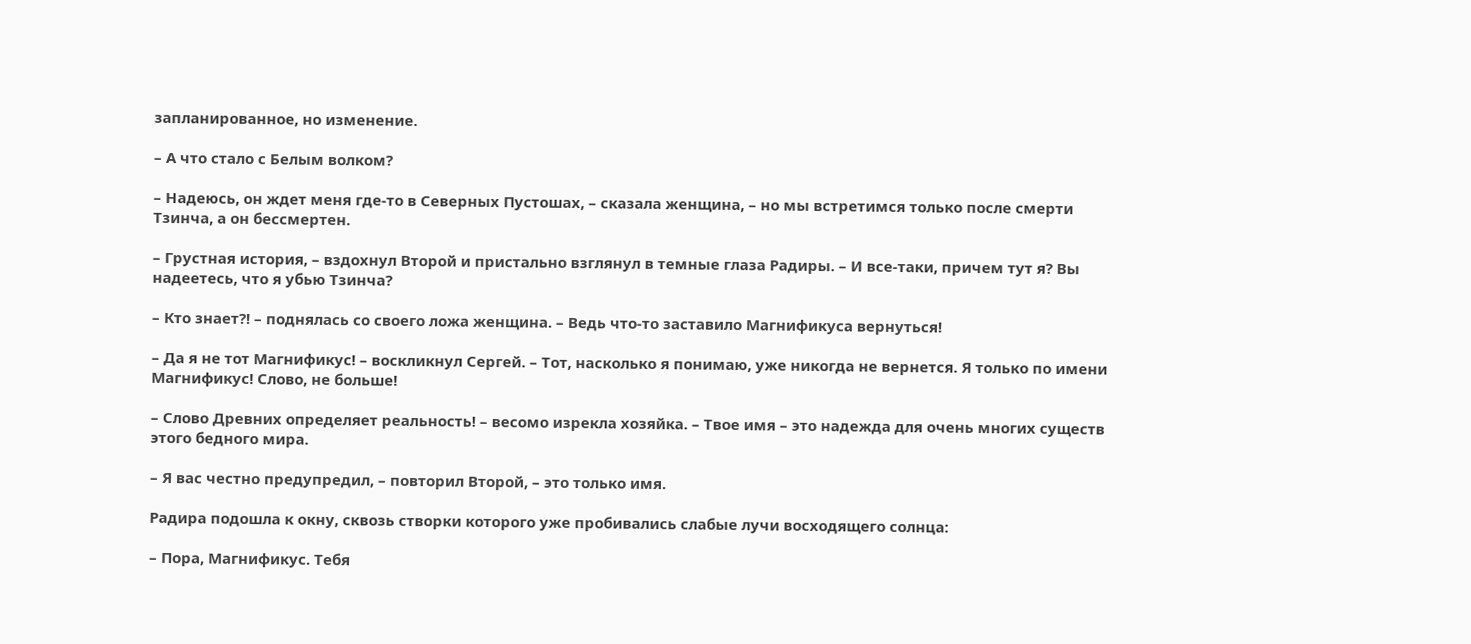запланированное, но изменение.

– А что стало с Белым волком?

– Надеюсь, он ждет меня где-то в Северных Пустошах, – сказала женщина, – но мы встретимся только после смерти Тзинча, а он бессмертен.

– Грустная история, – вздохнул Второй и пристально взглянул в темные глаза Радиры. – И все-таки, причем тут я? Вы надеетесь, что я убью Тзинча?

– Кто знает?! – поднялась со своего ложа женщина. – Ведь что-то заставило Магнификуса вернуться!

– Да я не тот Магнификус! – воскликнул Сергей. – Тот, насколько я понимаю, уже никогда не вернется. Я только по имени Магнификус! Слово, не больше!

– Слово Древних определяет реальность! – весомо изрекла хозяйка. – Твое имя – это надежда для очень многих существ этого бедного мира.

– Я вас честно предупредил, – повторил Второй, – это только имя.

Радира подошла к окну, сквозь створки которого уже пробивались слабые лучи восходящего солнца:

– Пора, Магнификус. Тебя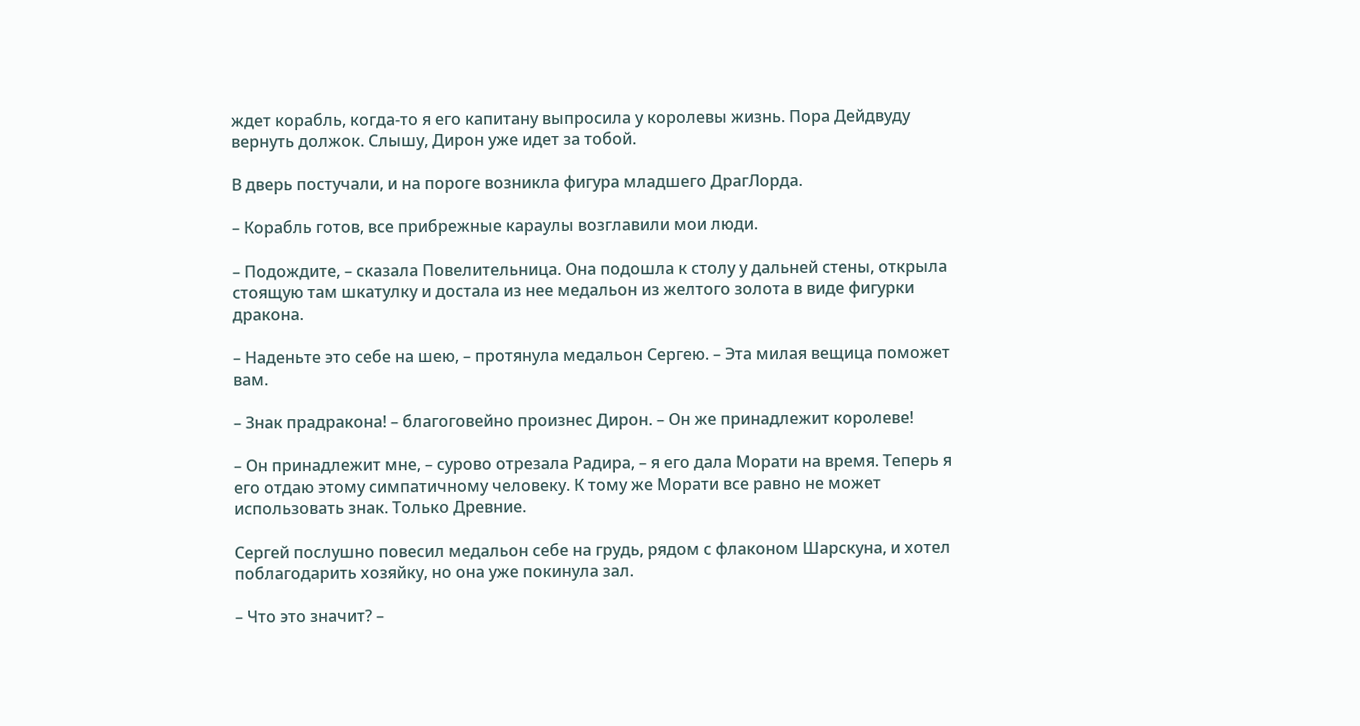ждет корабль, когда-то я его капитану выпросила у королевы жизнь. Пора Дейдвуду вернуть должок. Слышу, Дирон уже идет за тобой.

В дверь постучали, и на пороге возникла фигура младшего ДрагЛорда.

– Корабль готов, все прибрежные караулы возглавили мои люди.

– Подождите, – сказала Повелительница. Она подошла к столу у дальней стены, открыла стоящую там шкатулку и достала из нее медальон из желтого золота в виде фигурки дракона.

– Наденьте это себе на шею, – протянула медальон Сергею. – Эта милая вещица поможет вам.

– Знак прадракона! – благоговейно произнес Дирон. – Он же принадлежит королеве!

– Он принадлежит мне, – сурово отрезала Радира, – я его дала Морати на время. Теперь я его отдаю этому симпатичному человеку. К тому же Морати все равно не может использовать знак. Только Древние.

Сергей послушно повесил медальон себе на грудь, рядом с флаконом Шарскуна, и хотел поблагодарить хозяйку, но она уже покинула зал.

– Что это значит? –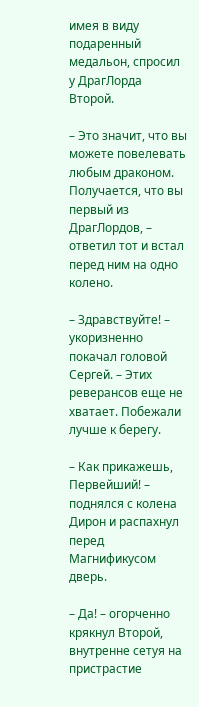имея в виду подаренный медальон, спросил у ДрагЛорда Второй.

– Это значит, что вы можете повелевать любым драконом. Получается, что вы первый из ДрагЛордов, – ответил тот и встал перед ним на одно колено.

– Здравствуйте! – укоризненно покачал головой Сергей. – Этих реверансов еще не хватает. Побежали лучше к берегу.

– Как прикажешь, Первейший! – поднялся с колена Дирон и распахнул перед Магнификусом дверь.

– Да! – огорченно крякнул Второй, внутренне сетуя на пристрастие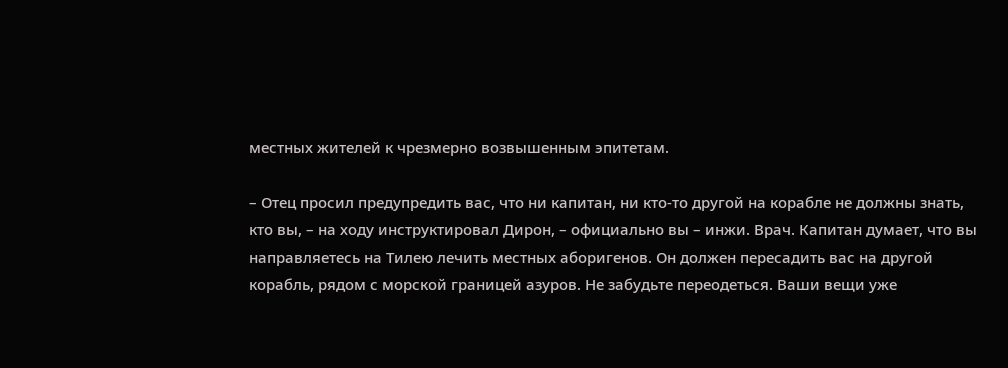местных жителей к чрезмерно возвышенным эпитетам.

– Отец просил предупредить вас, что ни капитан, ни кто-то другой на корабле не должны знать, кто вы, – на ходу инструктировал Дирон, – официально вы – инжи. Врач. Капитан думает, что вы направляетесь на Тилею лечить местных аборигенов. Он должен пересадить вас на другой корабль, рядом с морской границей азуров. Не забудьте переодеться. Ваши вещи уже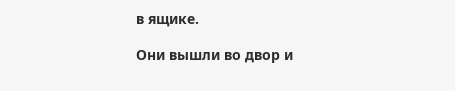в ящике.

Они вышли во двор и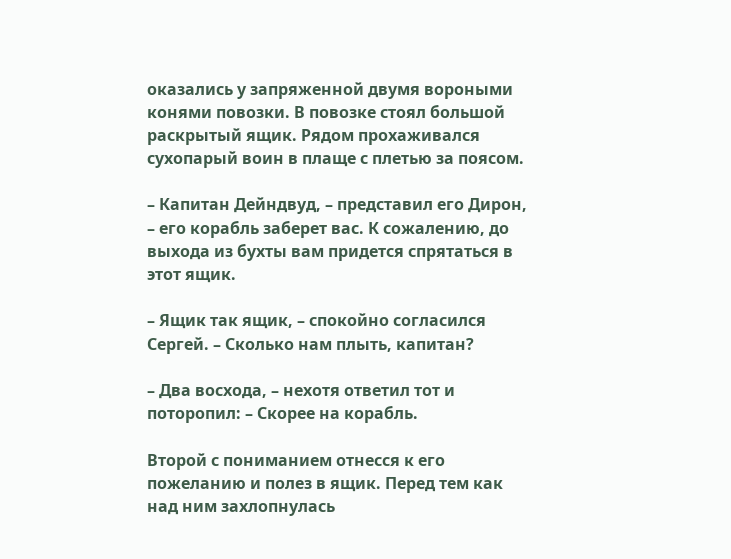оказались у запряженной двумя вороными конями повозки. В повозке стоял большой раскрытый ящик. Рядом прохаживался сухопарый воин в плаще с плетью за поясом.

– Капитан Дейндвуд, – представил его Дирон, – его корабль заберет вас. К сожалению, до выхода из бухты вам придется спрятаться в этот ящик.

– Ящик так ящик, – спокойно согласился Сергей. – Сколько нам плыть, капитан?

– Два восхода, – нехотя ответил тот и поторопил: – Скорее на корабль.

Второй с пониманием отнесся к его пожеланию и полез в ящик. Перед тем как над ним захлопнулась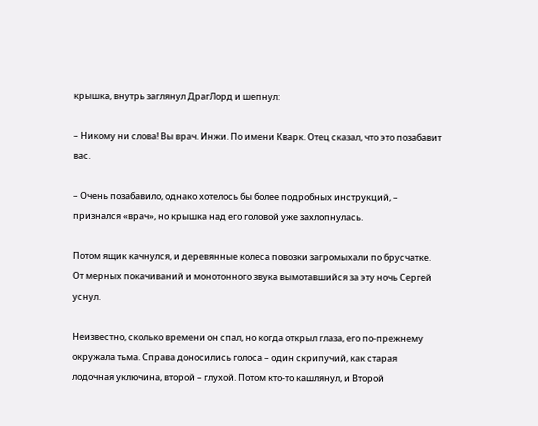крышка, внутрь заглянул ДрагЛорд и шепнул:

– Никому ни слова! Вы врач. Инжи. По имени Кварк. Отец сказал, что это позабавит вас.

– Очень позабавило, однако хотелось бы более подробных инструкций, – признался «врач», но крышка над его головой уже захлопнулась.

Потом ящик качнулся, и деревянные колеса повозки загромыхали по брусчатке. От мерных покачиваний и монотонного звука вымотавшийся за эту ночь Сергей уснул.

Неизвестно, сколько времени он спал, но когда открыл глаза, его по-прежнему окружала тьма. Справа доносились голоса – один скрипучий, как старая лодочная уключина, второй – глухой. Потом кто-то кашлянул, и Второй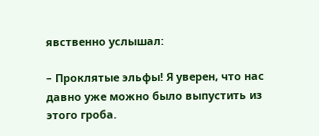явственно услышал:

– Проклятые эльфы! Я уверен, что нас давно уже можно было выпустить из этого гроба.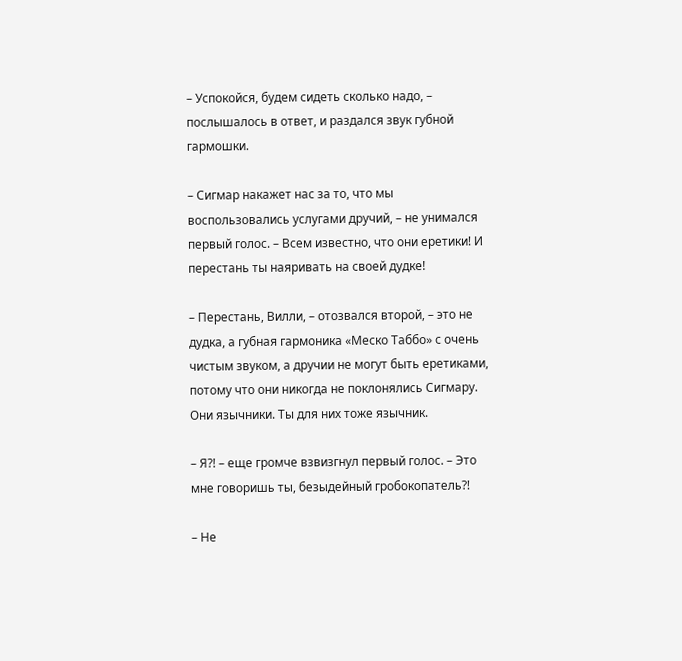– Успокойся, будем сидеть сколько надо, – послышалось в ответ, и раздался звук губной гармошки.

– Сигмар накажет нас за то, что мы воспользовались услугами дручий, – не унимался первый голос. – Всем известно, что они еретики! И перестань ты наяривать на своей дудке!

– Перестань, Вилли, – отозвался второй, – это не дудка, а губная гармоника «Меско Таббо» с очень чистым звуком, а дручии не могут быть еретиками, потому что они никогда не поклонялись Сигмару. Они язычники. Ты для них тоже язычник.

– Я?! – еще громче взвизгнул первый голос. – Это мне говоришь ты, безыдейный гробокопатель?!

– Не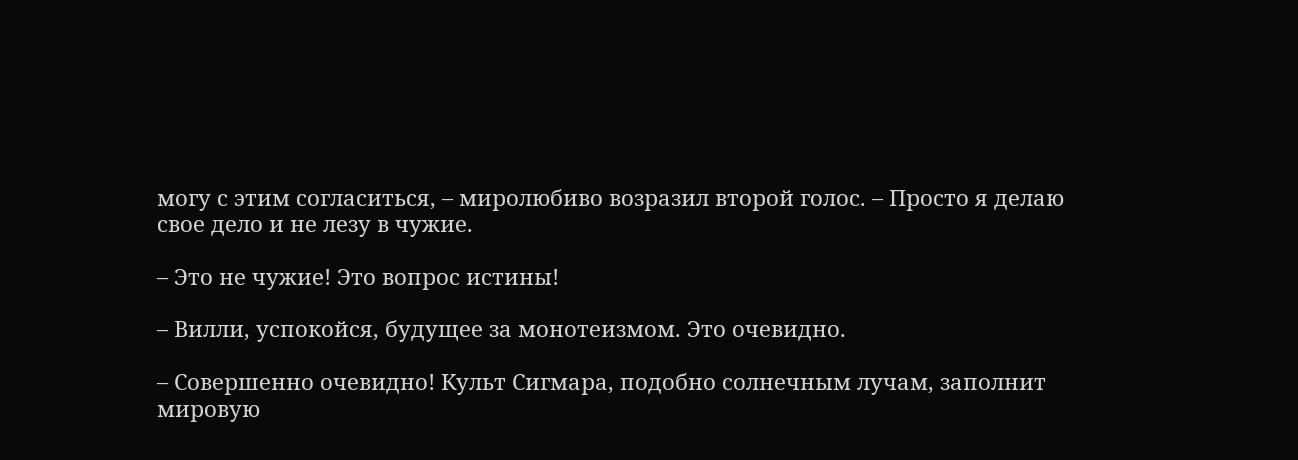могу с этим согласиться, – миролюбиво возразил второй голос. – Просто я делаю свое дело и не лезу в чужие.

– Это не чужие! Это вопрос истины!

– Вилли, успокойся, будущее за монотеизмом. Это очевидно.

– Совершенно очевидно! Культ Сигмара, подобно солнечным лучам, заполнит мировую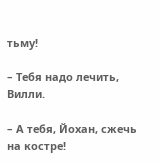тьму!

– Тебя надо лечить, Вилли.

– А тебя, Йохан, сжечь на костре!